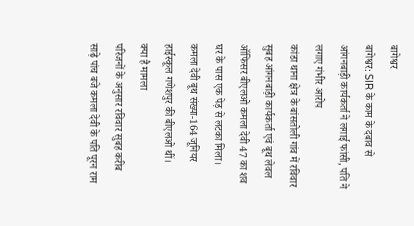बागेश्वर
बागेश्वर: SIR के काम के दबाव से आंगनबाड़ी कार्यकर्ता ने लगाई फांसी, पति ने लगाए गंभीर आरोप
कांडा थाना क्षेत्र के बांसतोली गांव में रविवार सुबह आंगनबाड़ी कार्यकर्ता एवं बूथ लेवल ऑफिसर बीएलओ कमला देवी 47 का शव घर के पास एक पेड़ से लटका मिला। कमला देवी बूथ संख्या-164 जूनियर हाईस्कूल गणेशपुर की बीएलओ थीं।
क्या है मामला
परिजनों के अनुसार रविवार सुबह करीब साढ़े पांच बजे कमला देवी के पति पूरन राम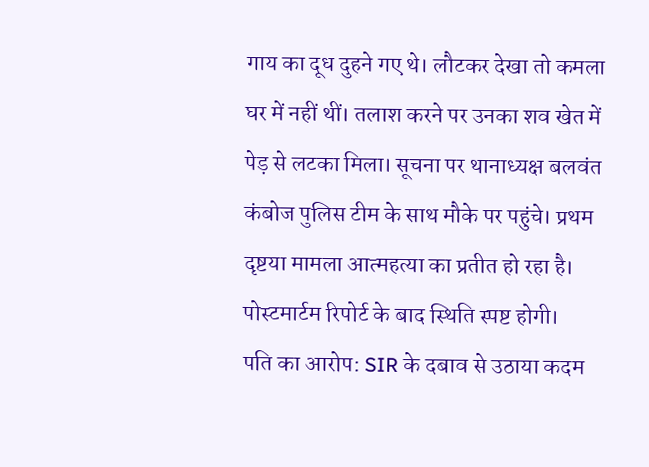गाय का दूध दुहने गए थे। लौटकर देखा तो कमला घर में नहीं थीं। तलाश करने पर उनका शव खेत में पेड़ से लटका मिला। सूचना पर थानाध्यक्ष बलवंत कंबोज पुलिस टीम के साथ मौके पर पहुंचे। प्रथम दृष्टया मामला आत्महत्या का प्रतीत हो रहा है। पोस्टमार्टम रिपोर्ट के बाद स्थिति स्पष्ट होगी।
पति का आरोप: SIR के दबाव से उठाया कदम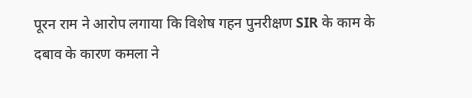पूरन राम ने आरोप लगाया कि विशेष गहन पुनरीक्षण SIR के काम के दबाव के कारण कमला ने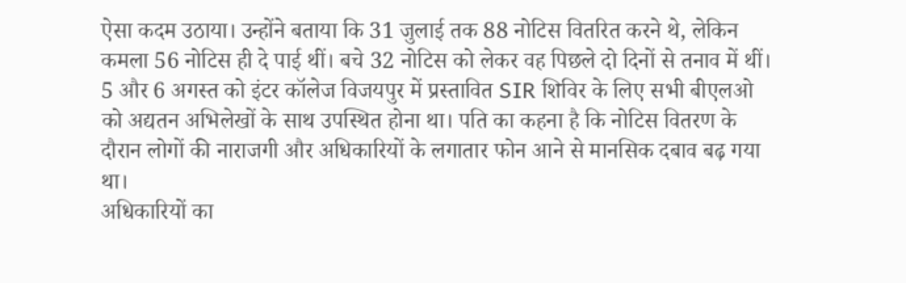ऐसा कदम उठाया। उन्होंने बताया कि 31 जुलाई तक 88 नोटिस वितरित करने थे, लेकिन कमला 56 नोटिस ही दे पाई थीं। बचे 32 नोटिस को लेकर वह पिछले दो दिनों से तनाव में थीं। 5 और 6 अगस्त को इंटर कॉलेज विजयपुर में प्रस्तावित SIR शिविर के लिए सभी बीएलओ को अद्यतन अभिलेखों के साथ उपस्थित होना था। पति का कहना है कि नोटिस वितरण के दौरान लोगों की नाराजगी और अधिकारियों के लगातार फोन आने से मानसिक दबाव बढ़ गया था।
अधिकारियों का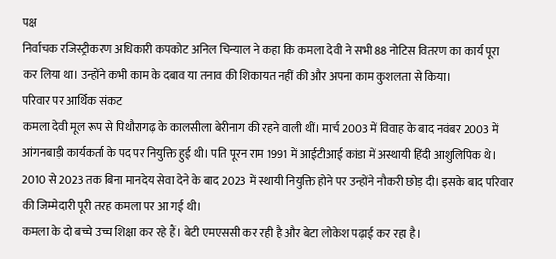पक्ष
निर्वाचक रजिस्ट्रीकरण अधिकारी कपकोट अनिल चिन्याल ने कहा कि कमला देवी ने सभी 88 नोटिस वितरण का कार्य पूरा कर लिया था। उन्होंने कभी काम के दबाव या तनाव की शिकायत नहीं की और अपना काम कुशलता से किया।
परिवार पर आर्थिक संकट
कमला देवी मूल रूप से पिथौरागढ़ के कालसीला बेरीनाग की रहने वाली थीं। मार्च 2003 में विवाह के बाद नवंबर 2003 में आंगनबाड़ी कार्यकर्ता के पद पर नियुक्ति हुई थी। पति पूरन राम 1991 में आईटीआई कांडा में अस्थायी हिंदी आशुलिपिक थे। 2010 से 2023 तक बिना मानदेय सेवा देने के बाद 2023 में स्थायी नियुक्ति होने पर उन्होंने नौकरी छोड़ दी। इसके बाद परिवार की जिम्मेदारी पूरी तरह कमला पर आ गई थी।
कमला के दो बच्चे उच्च शिक्षा कर रहे हैं। बेटी एमएससी कर रही है और बेटा लोकेश पढ़ाई कर रहा है।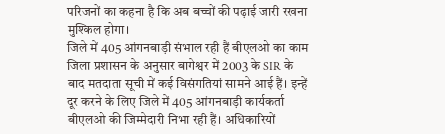परिजनों का कहना है कि अब बच्चों की पढ़ाई जारी रखना मुश्किल होगा।
जिले में 405 आंगनबाड़ी संभाल रही हैं बीएलओ का काम
जिला प्रशासन के अनुसार बागेश्वर में 2003 के SIR के बाद मतदाता सूची में कई विसंगतियां सामने आई हैं। इन्हें दूर करने के लिए जिले में 405 आंगनबाड़ी कार्यकर्ता बीएलओ की जिम्मेदारी निभा रही हैं। अधिकारियों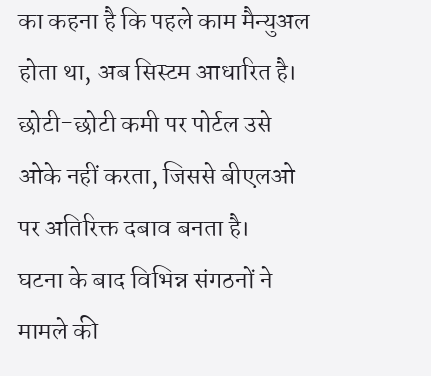का कहना है कि पहले काम मैन्युअल होता था, अब सिस्टम आधारित है। छोटी-छोटी कमी पर पोर्टल उसे ओके नहीं करता, जिससे बीएलओ पर अतिरिक्त दबाव बनता है।
घटना के बाद विभिन्न संगठनों ने मामले की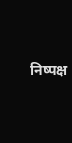निष्पक्ष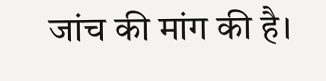जांच की मांग की है।